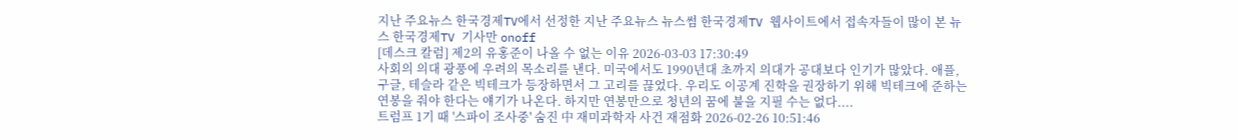지난 주요뉴스 한국경제TV에서 선정한 지난 주요뉴스 뉴스썸 한국경제TV 웹사이트에서 접속자들이 많이 본 뉴스 한국경제TV 기사만 onoff
[데스크 칼럼] 제2의 유홍준이 나올 수 없는 이유 2026-03-03 17:30:49
사회의 의대 광풍에 우려의 목소리를 낸다. 미국에서도 1990년대 초까지 의대가 공대보다 인기가 많았다. 애플, 구글, 테슬라 같은 빅테크가 등장하면서 그 고리를 끊었다. 우리도 이공계 진학을 권장하기 위해 빅테크에 준하는 연봉을 줘야 한다는 얘기가 나온다. 하지만 연봉만으로 청년의 꿈에 불을 지필 수는 없다....
트럼프 1기 때 '스파이 조사중' 숨진 中 재미과학자 사건 재점화 2026-02-26 10:51:46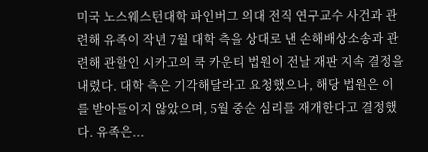미국 노스웨스턴대학 파인버그 의대 전직 연구교수 사건과 관련해 유족이 작년 7월 대학 측을 상대로 낸 손해배상소송과 관련해 관할인 시카고의 쿡 카운티 법원이 전날 재판 지속 결정을 내렸다. 대학 측은 기각해달라고 요청했으나, 해당 법원은 이를 받아들이지 않았으며, 5월 중순 심리를 재개한다고 결정했다. 유족은...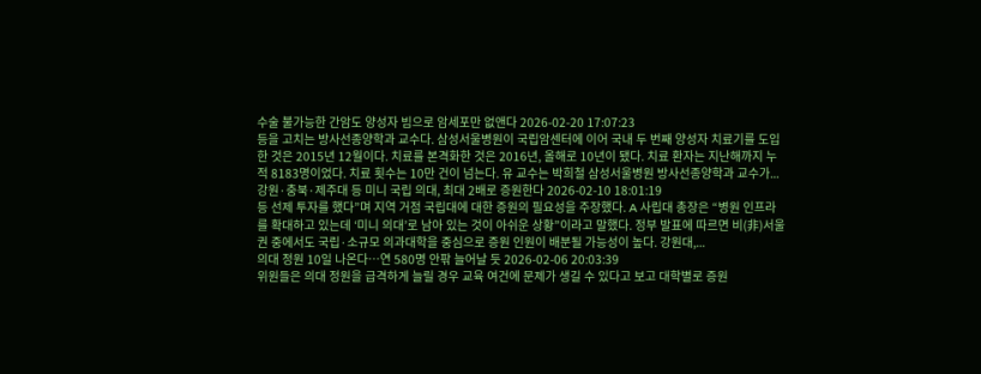수술 불가능한 간암도 양성자 빔으로 암세포만 없앤다 2026-02-20 17:07:23
등을 고치는 방사선종양학과 교수다. 삼성서울병원이 국립암센터에 이어 국내 두 번째 양성자 치료기를 도입한 것은 2015년 12월이다. 치료를 본격화한 것은 2016년, 올해로 10년이 됐다. 치료 환자는 지난해까지 누적 8183명이었다. 치료 횟수는 10만 건이 넘는다. 유 교수는 박희철 삼성서울병원 방사선종양학과 교수가...
강원·충북·제주대 등 미니 국립 의대, 최대 2배로 증원한다 2026-02-10 18:01:19
등 선제 투자를 했다”며 지역 거점 국립대에 대한 증원의 필요성을 주장했다. A 사립대 총장은 “병원 인프라를 확대하고 있는데 ‘미니 의대’로 남아 있는 것이 아쉬운 상황”이라고 말했다. 정부 발표에 따르면 비(非)서울권 중에서도 국립·소규모 의과대학을 중심으로 증원 인원이 배분될 가능성이 높다. 강원대,...
의대 정원 10일 나온다…연 580명 안팎 늘어날 듯 2026-02-06 20:03:39
위원들은 의대 정원을 급격하게 늘릴 경우 교육 여건에 문제가 생길 수 있다고 보고 대학별로 증원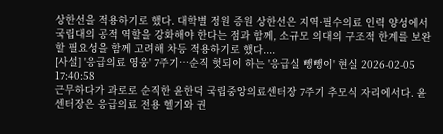상한선을 적용하기로 했다. 대학별 정원 증원 상한선은 지역·필수의료 인력 양성에서 국립대의 공적 역할을 강화해야 한다는 점과 함께, 소규모 의대의 구조적 한계를 보완할 필요성을 함께 고려해 차등 적용하기로 했다....
[사설] '응급의료 영웅' 7주기…순직 헛되이 하는 '응급실 뺑뺑이' 현실 2026-02-05 17:40:58
근무하다가 과로로 순직한 윤한덕 국립중앙의료센터장 7주기 추모식 자리에서다. 윤 센터장은 응급의료 전용 헬기와 권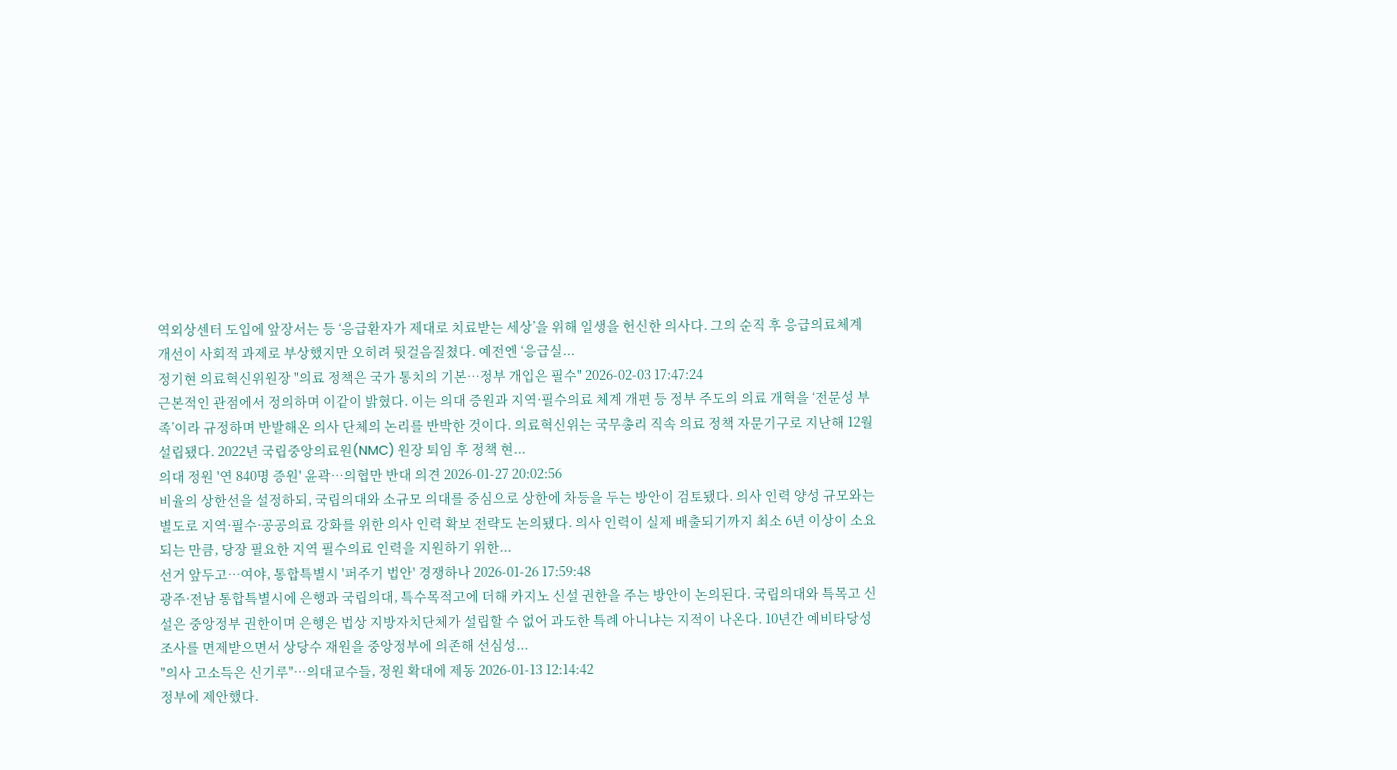역외상센터 도입에 앞장서는 등 ‘응급환자가 제대로 치료받는 세상’을 위해 일생을 헌신한 의사다. 그의 순직 후 응급의료체계 개선이 사회적 과제로 부상했지만 오히려 뒷걸음질쳤다. 예전엔 ‘응급실...
정기현 의료혁신위원장 "의료 정책은 국가 통치의 기본…정부 개입은 필수" 2026-02-03 17:47:24
근본적인 관점에서 정의하며 이같이 밝혔다. 이는 의대 증원과 지역·필수의료 체계 개편 등 정부 주도의 의료 개혁을 ‘전문성 부족’이라 규정하며 반발해온 의사 단체의 논리를 반박한 것이다. 의료혁신위는 국무총리 직속 의료 정책 자문기구로 지난해 12월 설립됐다. 2022년 국립중앙의료원(NMC) 원장 퇴임 후 정책 현...
의대 정원 '연 840명 증원' 윤곽…의협만 반대 의견 2026-01-27 20:02:56
비율의 상한선을 설정하되, 국립의대와 소규모 의대를 중심으로 상한에 차등을 두는 방안이 검토됐다. 의사 인력 양성 규모와는 별도로 지역·필수·공공의료 강화를 위한 의사 인력 확보 전략도 논의됐다. 의사 인력이 실제 배출되기까지 최소 6년 이상이 소요되는 만큼, 당장 필요한 지역 필수의료 인력을 지원하기 위한...
선거 앞두고…여야, 통합특별시 '퍼주기 법안' 경쟁하나 2026-01-26 17:59:48
광주·전남 통합특별시에 은행과 국립의대, 특수목적고에 더해 카지노 신설 권한을 주는 방안이 논의된다. 국립의대와 특목고 신설은 중앙정부 권한이며 은행은 법상 지방자치단체가 설립할 수 없어 과도한 특례 아니냐는 지적이 나온다. 10년간 예비타당성 조사를 면제받으면서 상당수 재원을 중앙정부에 의존해 선심성...
"의사 고소득은 신기루"…의대교수들, 정원 확대에 제동 2026-01-13 12:14:42
정부에 제안했다.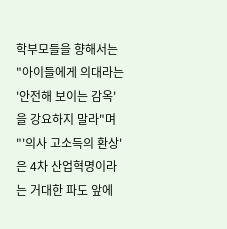학부모들을 향해서는 "아이들에게 의대라는 '안전해 보이는 감옥'을 강요하지 말라"며 "'의사 고소득의 환상'은 4차 산업혁명이라는 거대한 파도 앞에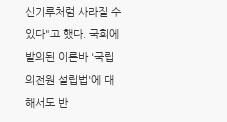신기루처럼 사라질 수 있다"고 했다. 국회에 발의된 이른바 '국립 의전원 설립법'에 대해서도 반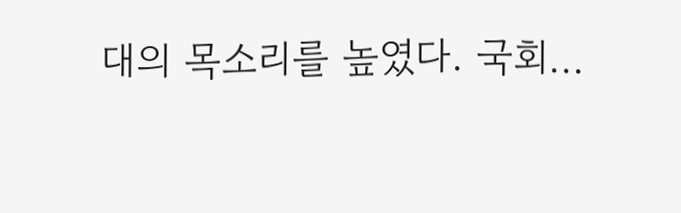대의 목소리를 높였다. 국회...